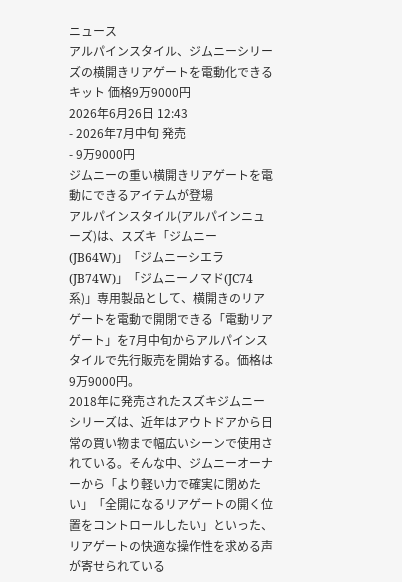ニュース
アルパインスタイル、ジムニーシリーズの横開きリアゲートを電動化できるキット 価格9万9000円
2026年6月26日 12:43
- 2026年7月中旬 発売
- 9万9000円
ジムニーの重い横開きリアゲートを電動にできるアイテムが登場
アルパインスタイル(アルパインニューズ)は、スズキ「ジムニー(JB64W)」「ジムニーシエラ(JB74W)」「ジムニーノマド(JC74系)」専用製品として、横開きのリアゲートを電動で開閉できる「電動リアゲート」を7月中旬からアルパインスタイルで先行販売を開始する。価格は9万9000円。
2018年に発売されたスズキジムニーシリーズは、近年はアウトドアから日常の買い物まで幅広いシーンで使用されている。そんな中、ジムニーオーナーから「より軽い力で確実に閉めたい」「全開になるリアゲートの開く位置をコントロールしたい」といった、リアゲートの快適な操作性を求める声が寄せられている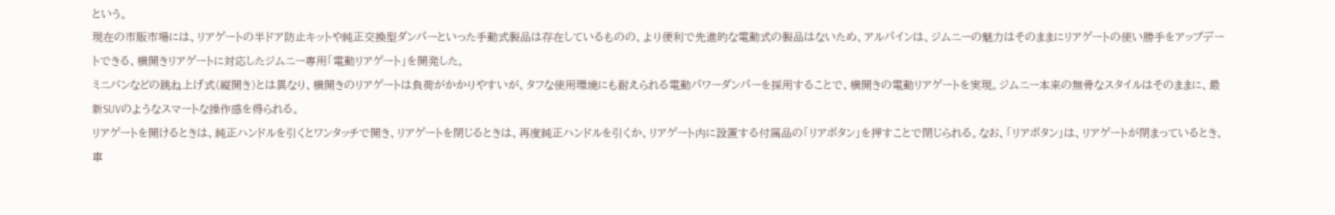という。
現在の市販市場には、リアゲートの半ドア防止キットや純正交換型ダンパーといった手動式製品は存在しているものの、より便利で先進的な電動式の製品はないため、アルパインは、ジムニーの魅力はそのままにリアゲートの使い勝手をアップデートできる、横開きリアゲートに対応したジムニー専用「電動リアゲート」を開発した。
ミニバンなどの跳ね上げ式(縦開き)とは異なり、横開きのリアゲートは負荷がかかりやすいが、タフな使用環境にも耐えられる電動パワーダンパーを採用することで、横開きの電動リアゲートを実現。ジムニー本来の無骨なスタイルはそのままに、最新SUVのようなスマートな操作感を得られる。
リアゲートを開けるときは、純正ハンドルを引くとワンタッチで開き、リアゲートを閉じるときは、再度純正ハンドルを引くか、リアゲート内に設置する付属品の「リアボタン」を押すことで閉じられる。なお、「リアボタン」は、リアゲートが閉まっているとき、車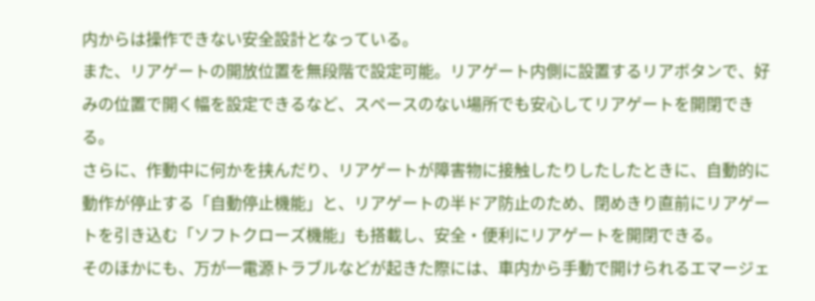内からは操作できない安全設計となっている。
また、リアゲートの開放位置を無段階で設定可能。リアゲート内側に設置するリアボタンで、好みの位置で開く幅を設定できるなど、スペースのない場所でも安心してリアゲートを開閉できる。
さらに、作動中に何かを挟んだり、リアゲートが障害物に接触したりしたしたときに、自動的に動作が停止する「自動停止機能」と、リアゲートの半ドア防止のため、閉めきり直前にリアゲートを引き込む「ソフトクローズ機能」も搭載し、安全・便利にリアゲートを開閉できる。
そのほかにも、万が一電源トラブルなどが起きた際には、車内から手動で開けられるエマージェ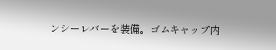ンシーレバーを装備。ゴムキャップ内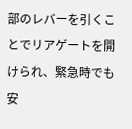部のレバーを引くことでリアゲートを開けられ、緊急時でも安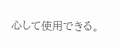心して使用できる。